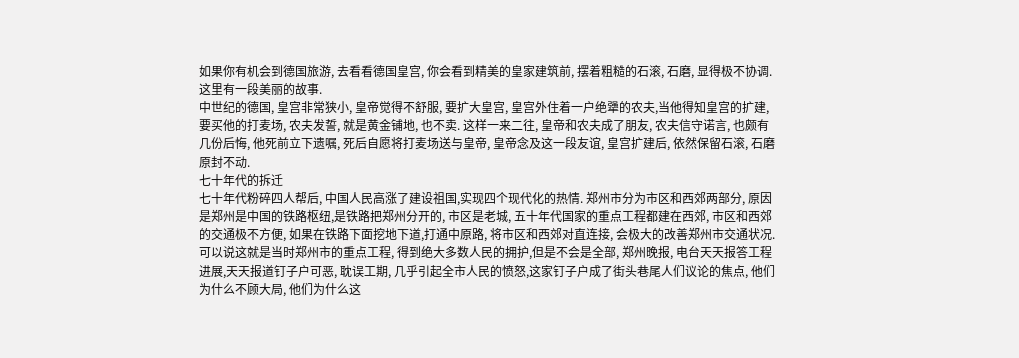如果你有机会到德国旅游, 去看看德国皇宫, 你会看到精美的皇家建筑前, 摆着粗糙的石滚, 石磨, 显得极不协调. 这里有一段美丽的故事.
中世纪的德国, 皇宫非常狭小, 皇帝觉得不舒服, 要扩大皇宫, 皇宫外住着一户绝犟的农夫,当他得知皇宫的扩建, 要买他的打麦场, 农夫发誓, 就是黄金铺地, 也不卖. 这样一来二往, 皇帝和农夫成了朋友, 农夫信守诺言, 也颇有几份后悔, 他死前立下遗嘱, 死后自愿将打麦场送与皇帝, 皇帝念及这一段友谊, 皇宫扩建后, 依然保留石滚, 石磨原封不动.
七十年代的拆迁
七十年代粉碎四人帮后, 中国人民高涨了建设祖国,实现四个现代化的热情. 郑州市分为市区和西郊两部分, 原因是郑州是中国的铁路枢纽,是铁路把郑州分开的, 市区是老城, 五十年代国家的重点工程都建在西郊, 市区和西郊的交通极不方便, 如果在铁路下面挖地下道,打通中原路, 将市区和西郊对直连接, 会极大的改善郑州市交通状况.可以说这就是当时郑州市的重点工程, 得到绝大多数人民的拥护,但是不会是全部, 郑州晚报, 电台天天报答工程进展,天天报道钉子户可恶, 耽误工期, 几乎引起全市人民的愤怒,这家钉子户成了街头巷尾人们议论的焦点, 他们为什么不顾大局, 他们为什么这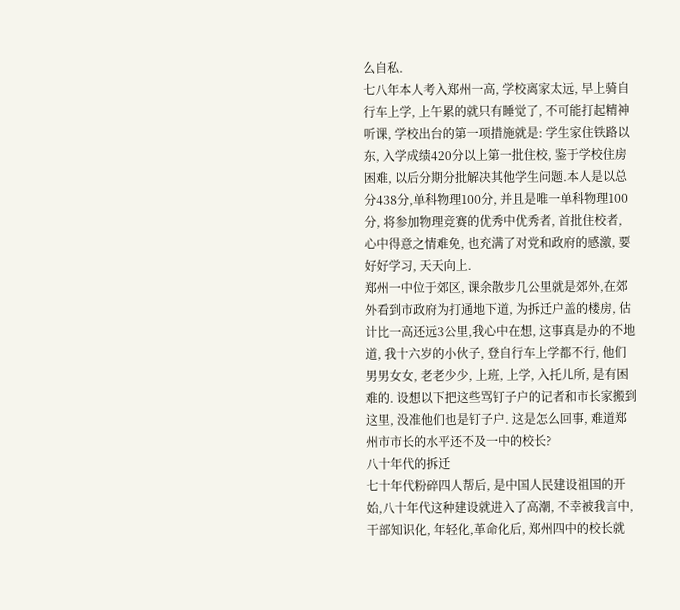么自私.
七八年本人考入郑州一高, 学校离家太远, 早上骑自行车上学, 上午累的就只有睡觉了, 不可能打起精神听课, 学校出台的第一项措施就是: 学生家住铁路以东, 入学成绩420分以上第一批住校, 鉴于学校住房困难, 以后分期分批解决其他学生问题.本人是以总分438分,单科物理100分, 并且是唯一单科物理100分, 将参加物理竞赛的优秀中优秀者, 首批住校者, 心中得意之情难免, 也充满了对党和政府的感激, 要好好学习, 天天向上.
郑州一中位于郊区, 课余散步几公里就是郊外,在郊外看到市政府为打通地下道, 为拆迁户盖的楼房, 估计比一高还远3公里,我心中在想, 这事真是办的不地道, 我十六岁的小伙子, 登自行车上学都不行, 他们男男女女, 老老少少, 上班, 上学, 入托儿所, 是有困难的. 设想以下把这些骂钉子户的记者和市长家搬到这里, 没准他们也是钉子户. 这是怎么回事, 难道郑州市市长的水平还不及一中的校长?
八十年代的拆迁
七十年代粉碎四人帮后, 是中国人民建设祖国的开始,八十年代这种建设就进入了高潮, 不幸被我言中, 干部知识化, 年轻化,革命化后, 郑州四中的校长就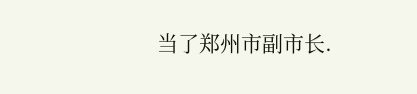当了郑州市副市长.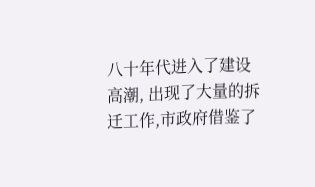八十年代进入了建设高潮, 出现了大量的拆迁工作,市政府借鉴了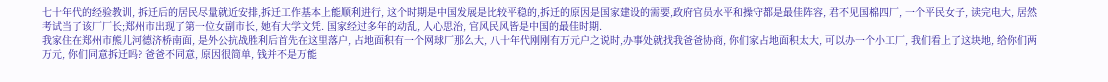七十年代的经验教训, 拆迁后的居民尽量就近安排,拆迁工作基本上能顺利进行, 这个时期是中国发展是比较平稳的,拆迁的原因是国家建设的需要,政府官员水平和操守都是最佳阵容, 君不见国棉四厂, 一个平民女子, 读完电大, 居然考试当了该厂厂长;郑州市出现了第一位女副市长, 她有大学文凭. 国家经过多年的动乱, 人心思治, 官风民风皆是中国的最佳时期.
我家住在郑州市熊儿河德济桥南面, 是外公抗战胜利后首先在这里落户, 占地面积有一个网球厂那么大, 八十年代刚刚有万元户之说时,办事处就找我爸爸协商, 你们家占地面积太大, 可以办一个小工厂, 我们看上了这块地, 给你们两万元, 你们同意拆迁吗? 爸爸不同意, 原因很简单, 钱并不是万能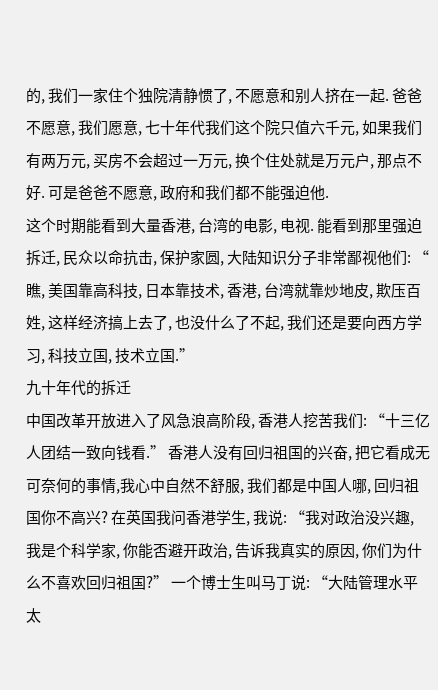的, 我们一家住个独院清静惯了, 不愿意和别人挤在一起. 爸爸不愿意, 我们愿意, 七十年代我们这个院只值六千元, 如果我们有两万元, 买房不会超过一万元, 换个住处就是万元户, 那点不好. 可是爸爸不愿意, 政府和我们都不能强迫他.
这个时期能看到大量香港, 台湾的电影, 电视. 能看到那里强迫拆迁, 民众以命抗击, 保护家圆, 大陆知识分子非常鄙视他们: “ 瞧, 美国靠高科技, 日本靠技术, 香港, 台湾就靠炒地皮, 欺压百姓, 这样经济搞上去了, 也没什么了不起, 我们还是要向西方学习, 科技立国, 技术立国.”
九十年代的拆迁
中国改革开放进入了风急浪高阶段, 香港人挖苦我们: “十三亿人团结一致向钱看.” 香港人没有回归祖国的兴奋, 把它看成无可奈何的事情,我心中自然不舒服, 我们都是中国人哪, 回归祖国你不高兴? 在英国我问香港学生, 我说: “我对政治没兴趣, 我是个科学家, 你能否避开政治, 告诉我真实的原因, 你们为什么不喜欢回归祖国?” 一个博士生叫马丁说: “大陆管理水平太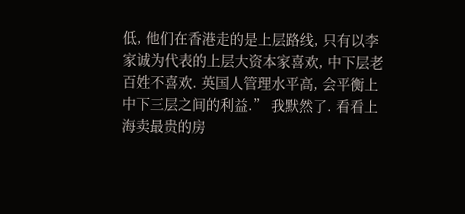低, 他们在香港走的是上层路线, 只有以李家诚为代表的上层大资本家喜欢, 中下层老百姓不喜欢. 英国人管理水平高, 会平衡上中下三层之间的利益.” 我默然了. 看看上海卖最贵的房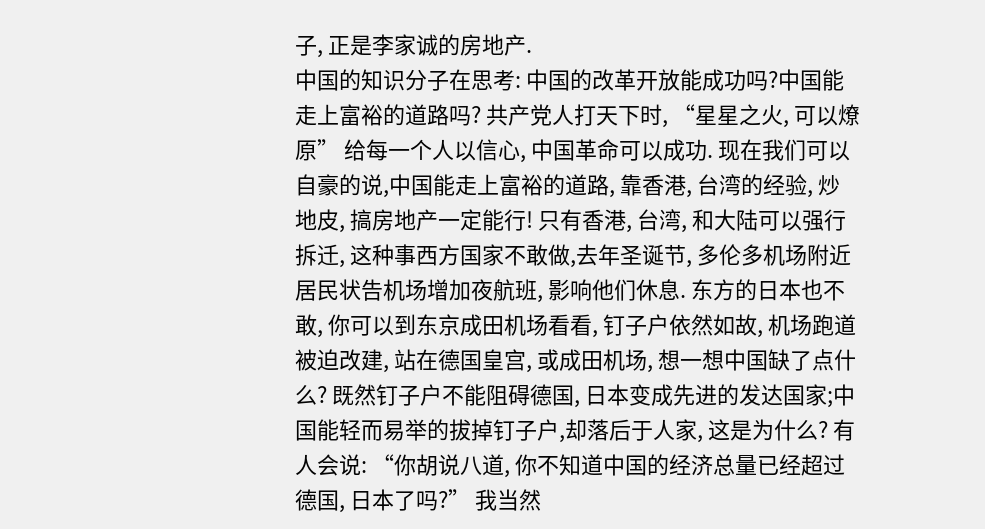子, 正是李家诚的房地产.
中国的知识分子在思考: 中国的改革开放能成功吗?中国能走上富裕的道路吗? 共产党人打天下时, “星星之火, 可以燎原” 给每一个人以信心, 中国革命可以成功. 现在我们可以自豪的说,中国能走上富裕的道路, 靠香港, 台湾的经验, 炒地皮, 搞房地产一定能行! 只有香港, 台湾, 和大陆可以强行拆迁, 这种事西方国家不敢做,去年圣诞节, 多伦多机场附近居民状告机场增加夜航班, 影响他们休息. 东方的日本也不敢, 你可以到东京成田机场看看, 钉子户依然如故, 机场跑道被迫改建, 站在德国皇宫, 或成田机场, 想一想中国缺了点什么? 既然钉子户不能阻碍德国, 日本变成先进的发达国家;中国能轻而易举的拔掉钉子户,却落后于人家, 这是为什么? 有人会说: “你胡说八道, 你不知道中国的经济总量已经超过德国, 日本了吗?” 我当然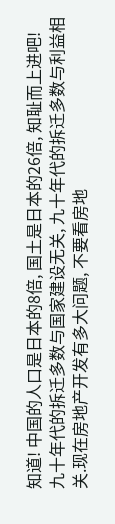知道! 中国的人口是日本的8倍, 国土是日本的26倍, 知耻而上进吧!
九十年代的拆迁多数与国家建设无关, 九十年代的拆迁多数与利益相关.现在房地产开发有多大问题, 不要看房地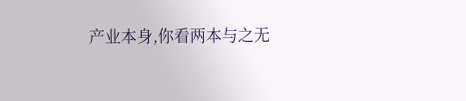产业本身,你看两本与之无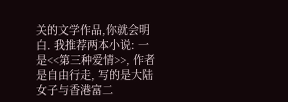关的文学作品,你就会明白. 我推荐两本小说: 一是<<第三种爱情>>, 作者是自由行走, 写的是大陆女子与香港富二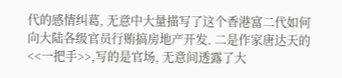代的感情纠葛, 无意中大量描写了这个香港富二代如何向大陆各级官员行贿搞房地产开发. 二是作家唐达天的<<一把手>>,写的是官场, 无意间透露了大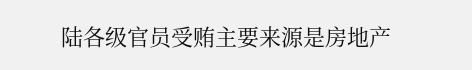陆各级官员受贿主要来源是房地产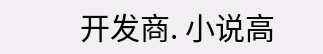开发商. 小说高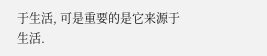于生活, 可是重要的是它来源于生活.